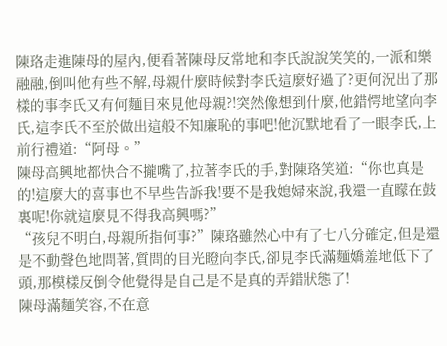陳珞走進陳母的屋內,便看著陳母反常地和李氏說說笑笑的,一派和樂融融,倒叫他有些不解,母親什麼時候對李氏這麼好過了?更何況出了那樣的事李氏又有何麵目來見他母親?!突然像想到什麼,他錯愕地望向李氏,這李氏不至於做出這般不知廉恥的事吧!他沉默地看了一眼李氏,上前行禮道:“阿母。”
陳母高興地都快合不攏嘴了,拉著李氏的手,對陳珞笑道:“你也真是的!這麼大的喜事也不早些告訴我!要不是我媳婦來說,我還一直矇在鼓裏呢!你就這麼見不得我高興嗎?”
“孩兒不明白,母親所指何事?”陳珞雖然心中有了七八分確定,但是還是不動聲色地問著,質問的目光瞪向李氏,卻見李氏滿麵嬌羞地低下了頭,那模樣反倒令他覺得是自己是不是真的弄錯狀態了!
陳母滿麵笑容,不在意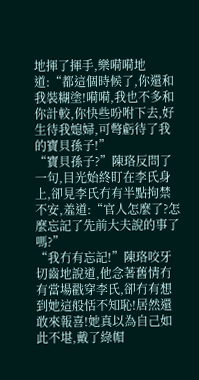地揮了揮手,樂嗬嗬地道:“都這個時候了,你還和我裝糊塗!嗬嗬,我也不多和你計較,你快些吩咐下去,好生待我媳婦,可彆虧待了我的寶貝孫子!”
“寶貝孫子?”陳珞反問了一句,目光始終盯在李氏身上,卻見李氏冇有半點拘禁不安,羞道:“官人怎麼了?怎麼忘記了先前大夫說的事了嗎?”
“我冇有忘記!”陳珞咬牙切齒地說道,他念著舊情冇有當場戳穿李氏,卻冇有想到她這般恬不知恥!居然還敢來報喜!她真以為自己如此不堪,戴了綠帽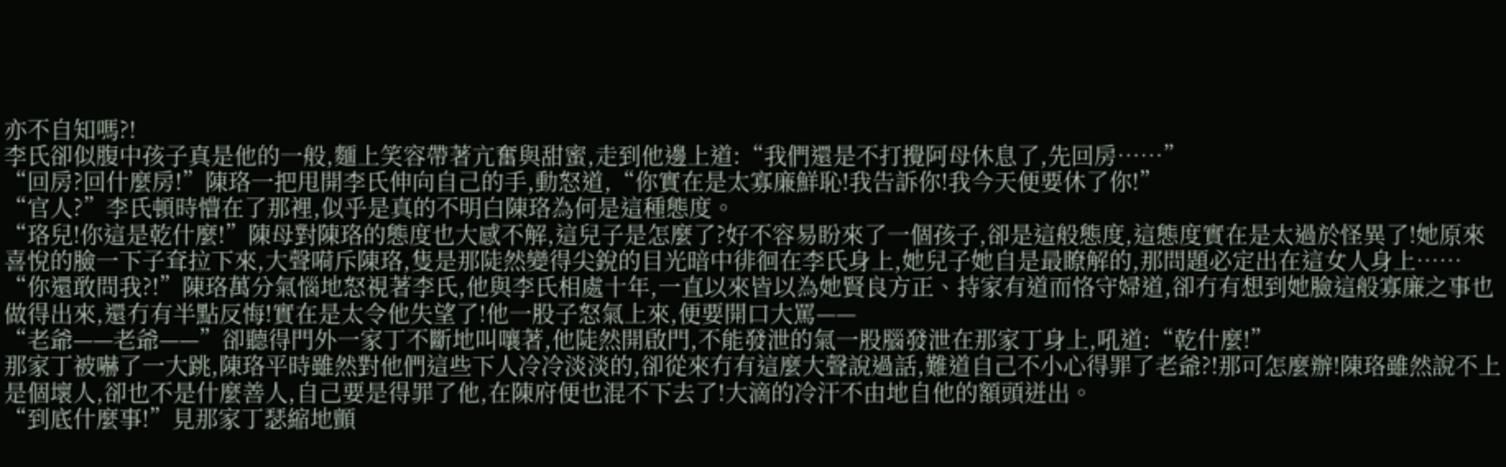亦不自知嗎?!
李氏卻似腹中孩子真是他的一般,麵上笑容帶著亢奮與甜蜜,走到他邊上道:“我們還是不打攪阿母休息了,先回房……”
“回房?回什麼房!”陳珞一把甩開李氏伸向自己的手,動怒道,“你實在是太寡廉鮮恥!我告訴你!我今天便要休了你!”
“官人?”李氏頓時懵在了那裡,似乎是真的不明白陳珞為何是這種態度。
“珞兒!你這是乾什麼!”陳母對陳珞的態度也大感不解,這兒子是怎麼了?好不容易盼來了一個孩子,卻是這般態度,這態度實在是太過於怪異了!她原來喜悅的臉一下子耷拉下來,大聲嗬斥陳珞,隻是那陡然變得尖銳的目光暗中徘徊在李氏身上,她兒子她自是最瞭解的,那問題必定出在這女人身上……
“你還敢問我?!”陳珞萬分氣惱地怒視著李氏,他與李氏相處十年,一直以來皆以為她賢良方正、持家有道而恪守婦道,卻冇有想到她臉這般寡廉之事也做得出來,還冇有半點反悔!實在是太令他失望了!他一股子怒氣上來,便要開口大罵——
“老爺——老爺——”卻聽得門外一家丁不斷地叫嚷著,他陡然開啟門,不能發泄的氣一股腦發泄在那家丁身上,吼道:“乾什麼!”
那家丁被嚇了一大跳,陳珞平時雖然對他們這些下人冷冷淡淡的,卻從來冇有這麼大聲說過話,難道自己不小心得罪了老爺?!那可怎麼辦!陳珞雖然說不上是個壞人,卻也不是什麼善人,自己要是得罪了他,在陳府便也混不下去了!大滴的冷汗不由地自他的額頭迸出。
“到底什麼事!”見那家丁瑟縮地顫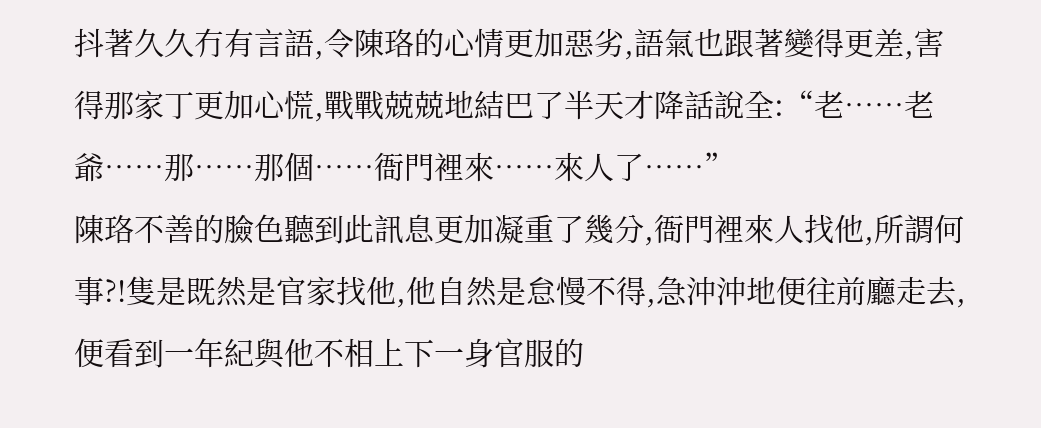抖著久久冇有言語,令陳珞的心情更加惡劣,語氣也跟著變得更差,害得那家丁更加心慌,戰戰兢兢地結巴了半天才降話說全:“老……老爺……那……那個……衙門裡來……來人了……”
陳珞不善的臉色聽到此訊息更加凝重了幾分,衙門裡來人找他,所謂何事?!隻是既然是官家找他,他自然是怠慢不得,急沖沖地便往前廳走去,便看到一年紀與他不相上下一身官服的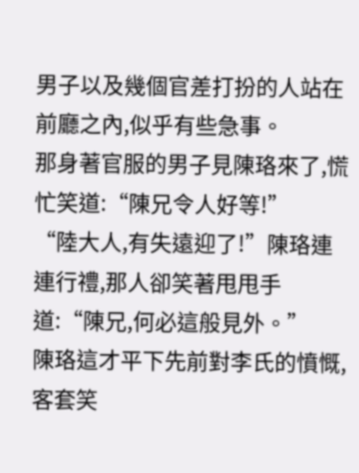男子以及幾個官差打扮的人站在前廳之內,似乎有些急事。
那身著官服的男子見陳珞來了,慌忙笑道:“陳兄令人好等!”
“陸大人,有失遠迎了!”陳珞連連行禮,那人卻笑著甩甩手道:“陳兄,何必這般見外。”
陳珞這才平下先前對李氏的憤慨,客套笑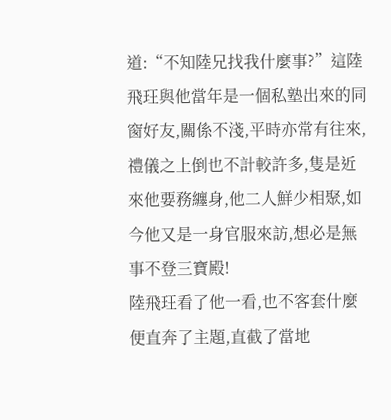道:“不知陸兄找我什麼事?”這陸飛玨與他當年是一個私塾出來的同窗好友,關係不淺,平時亦常有往來,禮儀之上倒也不計較許多,隻是近來他要務纏身,他二人鮮少相聚,如今他又是一身官服來訪,想必是無事不登三寶殿!
陸飛玨看了他一看,也不客套什麼便直奔了主題,直截了當地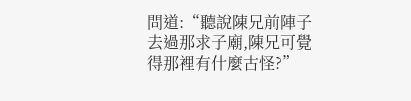問道:“聽說陳兄前陣子去過那求子廟,陳兄可覺得那裡有什麼古怪?”